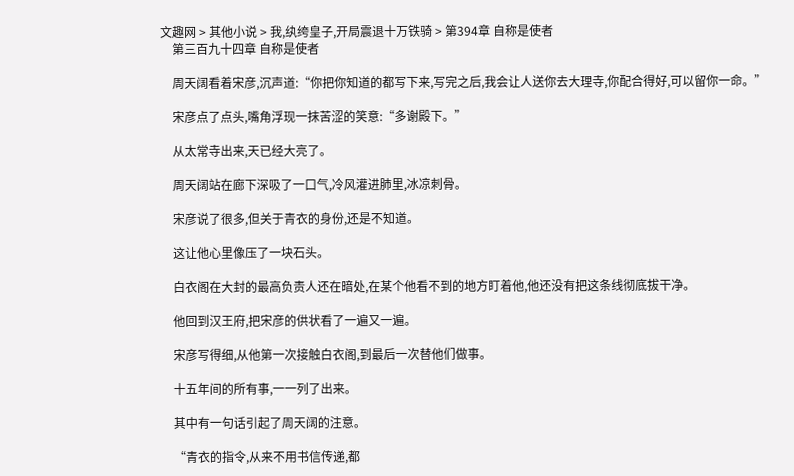文趣网 > 其他小说 > 我,纨绔皇子,开局震退十万铁骑 > 第394章 自称是使者
    第三百九十四章 自称是使者

    周天阔看着宋彦,沉声道:“你把你知道的都写下来,写完之后,我会让人送你去大理寺,你配合得好,可以留你一命。”

    宋彦点了点头,嘴角浮现一抹苦涩的笑意:“多谢殿下。”

    从太常寺出来,天已经大亮了。

    周天阔站在廊下深吸了一口气,冷风灌进肺里,冰凉刺骨。

    宋彦说了很多,但关于青衣的身份,还是不知道。

    这让他心里像压了一块石头。

    白衣阁在大封的最高负责人还在暗处,在某个他看不到的地方盯着他,他还没有把这条线彻底拔干净。

    他回到汉王府,把宋彦的供状看了一遍又一遍。

    宋彦写得细,从他第一次接触白衣阁,到最后一次替他们做事。

    十五年间的所有事,一一列了出来。

    其中有一句话引起了周天阔的注意。

    “青衣的指令,从来不用书信传递,都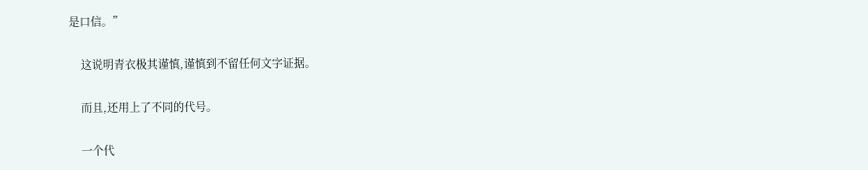是口信。”

    这说明青衣极其谨慎,谨慎到不留任何文字证据。

    而且,还用上了不同的代号。

    一个代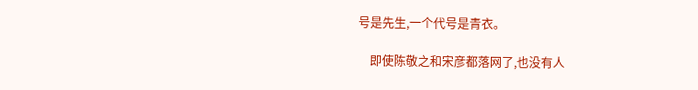号是先生,一个代号是青衣。

    即使陈敬之和宋彦都落网了,也没有人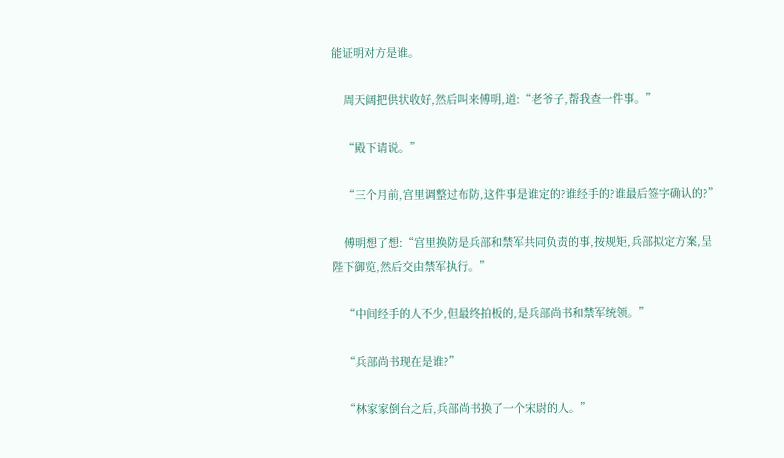能证明对方是谁。

    周天阔把供状收好,然后叫来傅明,道:“老爷子,帮我查一件事。”

    “殿下请说。”

    “三个月前,宫里调整过布防,这件事是谁定的?谁经手的?谁最后签字确认的?”

    傅明想了想:“宫里换防是兵部和禁军共同负责的事,按规矩,兵部拟定方案,呈陛下御览,然后交由禁军执行。”

    “中间经手的人不少,但最终拍板的,是兵部尚书和禁军统领。”

    “兵部尚书现在是谁?”

    “林家家倒台之后,兵部尚书换了一个宋尉的人。”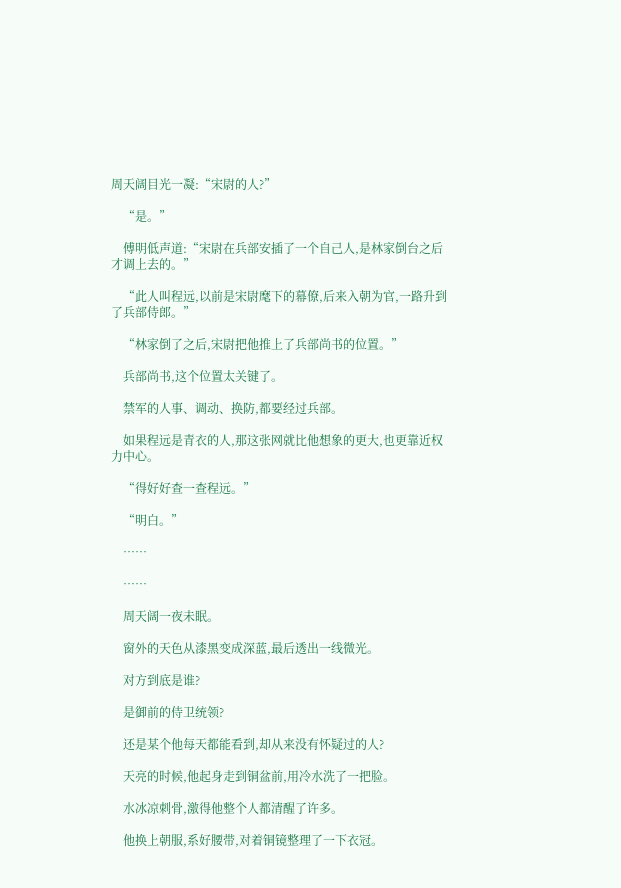周天阔目光一凝:“宋尉的人?”

    “是。”

    傅明低声道:“宋尉在兵部安插了一个自己人,是林家倒台之后才调上去的。”

    “此人叫程远,以前是宋尉麾下的幕僚,后来入朝为官,一路升到了兵部侍郎。”

    “林家倒了之后,宋尉把他推上了兵部尚书的位置。”

    兵部尚书,这个位置太关键了。

    禁军的人事、调动、换防,都要经过兵部。

    如果程远是青衣的人,那这张网就比他想象的更大,也更靠近权力中心。

    “得好好查一查程远。”

    “明白。”

    ……

    ……

    周天阔一夜未眠。

    窗外的天色从漆黑变成深蓝,最后透出一线微光。

    对方到底是谁?

    是御前的侍卫统领?

    还是某个他每天都能看到,却从来没有怀疑过的人?

    天亮的时候,他起身走到铜盆前,用冷水洗了一把脸。

    水冰凉刺骨,激得他整个人都清醒了许多。

    他换上朝服,系好腰带,对着铜镜整理了一下衣冠。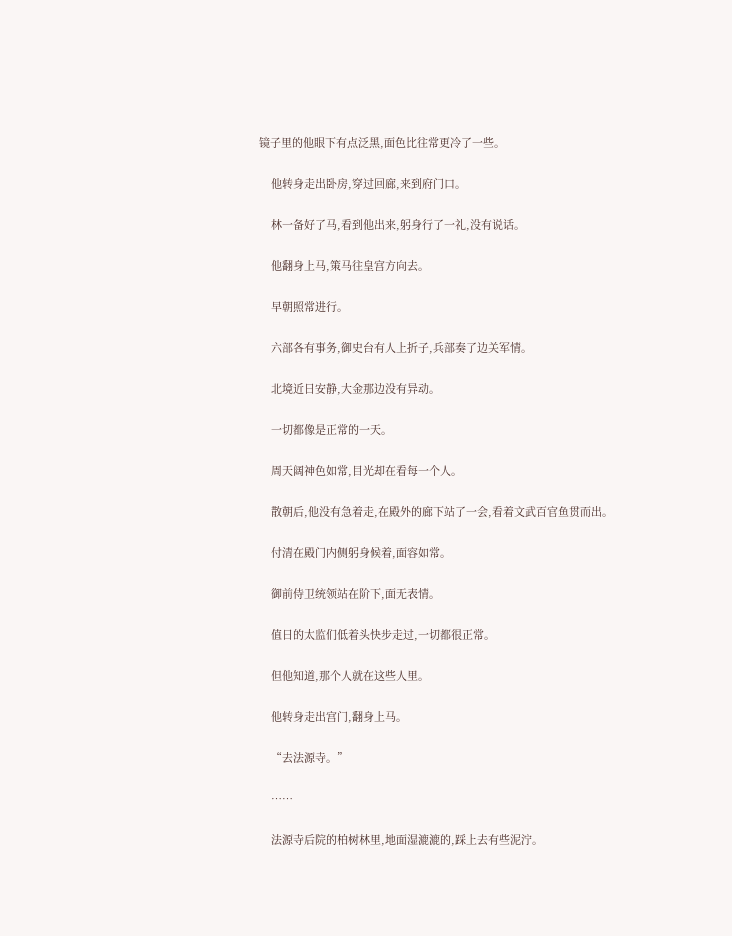镜子里的他眼下有点泛黑,面色比往常更冷了一些。

    他转身走出卧房,穿过回廊,来到府门口。

    林一备好了马,看到他出来,躬身行了一礼,没有说话。

    他翻身上马,策马往皇宫方向去。

    早朝照常进行。

    六部各有事务,御史台有人上折子,兵部奏了边关军情。

    北境近日安静,大金那边没有异动。

    一切都像是正常的一天。

    周天阔神色如常,目光却在看每一个人。

    散朝后,他没有急着走,在殿外的廊下站了一会,看着文武百官鱼贯而出。

    付清在殿门内侧躬身候着,面容如常。

    御前侍卫统领站在阶下,面无表情。

    值日的太监们低着头快步走过,一切都很正常。

    但他知道,那个人就在这些人里。

    他转身走出宫门,翻身上马。

    “去法源寺。”

    ……

    法源寺后院的柏树林里,地面湿漉漉的,踩上去有些泥泞。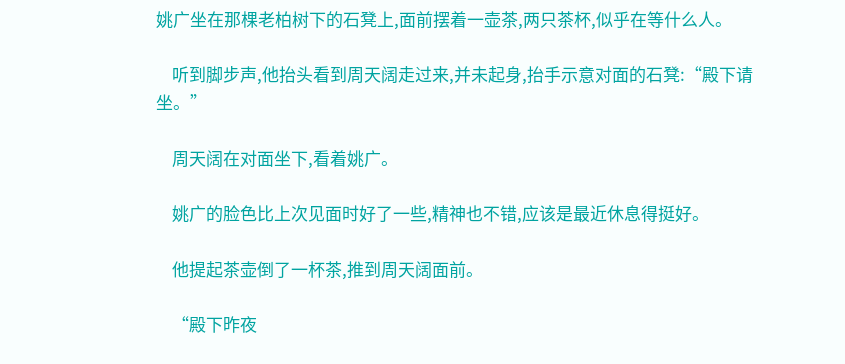姚广坐在那棵老柏树下的石凳上,面前摆着一壶茶,两只茶杯,似乎在等什么人。

    听到脚步声,他抬头看到周天阔走过来,并未起身,抬手示意对面的石凳:“殿下请坐。”

    周天阔在对面坐下,看着姚广。

    姚广的脸色比上次见面时好了一些,精神也不错,应该是最近休息得挺好。

    他提起茶壶倒了一杯茶,推到周天阔面前。

    “殿下昨夜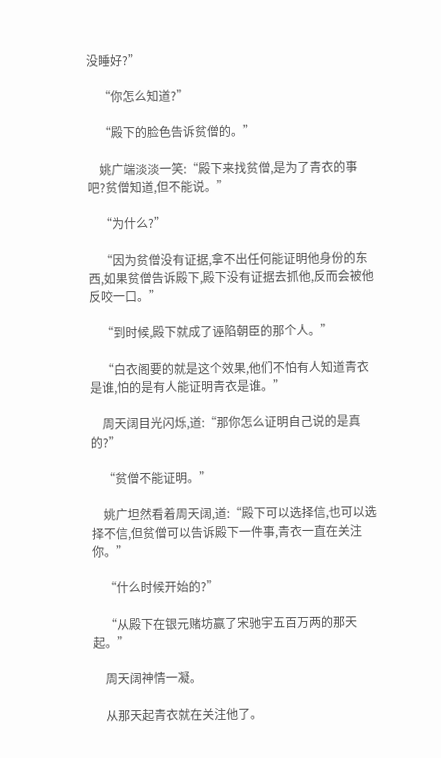没睡好?”

    “你怎么知道?”

    “殿下的脸色告诉贫僧的。”

    姚广端淡淡一笑:“殿下来找贫僧,是为了青衣的事吧?贫僧知道,但不能说。”

    “为什么?”

    “因为贫僧没有证据,拿不出任何能证明他身份的东西,如果贫僧告诉殿下,殿下没有证据去抓他,反而会被他反咬一口。”

    “到时候,殿下就成了诬陷朝臣的那个人。”

    “白衣阁要的就是这个效果,他们不怕有人知道青衣是谁,怕的是有人能证明青衣是谁。”

    周天阔目光闪烁,道:“那你怎么证明自己说的是真的?”

    “贫僧不能证明。”

    姚广坦然看着周天阔,道:“殿下可以选择信,也可以选择不信,但贫僧可以告诉殿下一件事,青衣一直在关注你。”

    “什么时候开始的?”

    “从殿下在银元赌坊赢了宋驰宇五百万两的那天起。”

    周天阔神情一凝。

    从那天起青衣就在关注他了。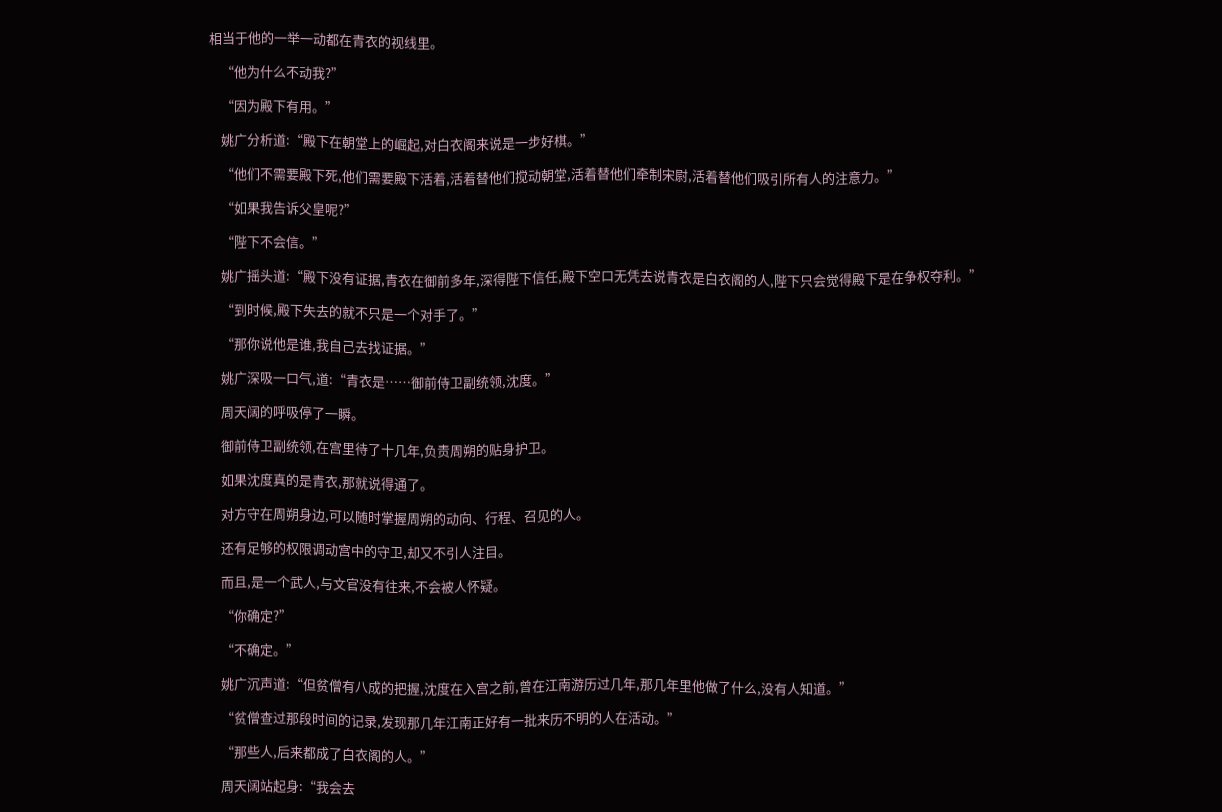相当于他的一举一动都在青衣的视线里。

    “他为什么不动我?”

    “因为殿下有用。”

    姚广分析道:“殿下在朝堂上的崛起,对白衣阁来说是一步好棋。”

    “他们不需要殿下死,他们需要殿下活着,活着替他们搅动朝堂,活着替他们牵制宋尉,活着替他们吸引所有人的注意力。”

    “如果我告诉父皇呢?”

    “陛下不会信。”

    姚广摇头道:“殿下没有证据,青衣在御前多年,深得陛下信任,殿下空口无凭去说青衣是白衣阁的人,陛下只会觉得殿下是在争权夺利。”

    “到时候,殿下失去的就不只是一个对手了。”

    “那你说他是谁,我自己去找证据。”

    姚广深吸一口气,道:“青衣是……御前侍卫副统领,沈度。”

    周天阔的呼吸停了一瞬。

    御前侍卫副统领,在宫里待了十几年,负责周朔的贴身护卫。

    如果沈度真的是青衣,那就说得通了。

    对方守在周朔身边,可以随时掌握周朔的动向、行程、召见的人。

    还有足够的权限调动宫中的守卫,却又不引人注目。

    而且,是一个武人,与文官没有往来,不会被人怀疑。

    “你确定?”

    “不确定。”

    姚广沉声道:“但贫僧有八成的把握,沈度在入宫之前,曾在江南游历过几年,那几年里他做了什么,没有人知道。”

    “贫僧查过那段时间的记录,发现那几年江南正好有一批来历不明的人在活动。”

    “那些人,后来都成了白衣阁的人。”

    周天阔站起身:“我会去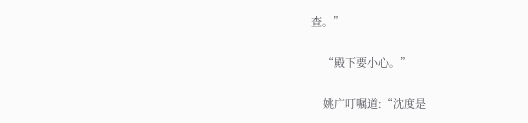查。”

    “殿下要小心。”

    姚广叮嘱道:“沈度是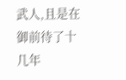武人,且是在御前待了十几年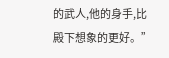的武人,他的身手,比殿下想象的更好。”